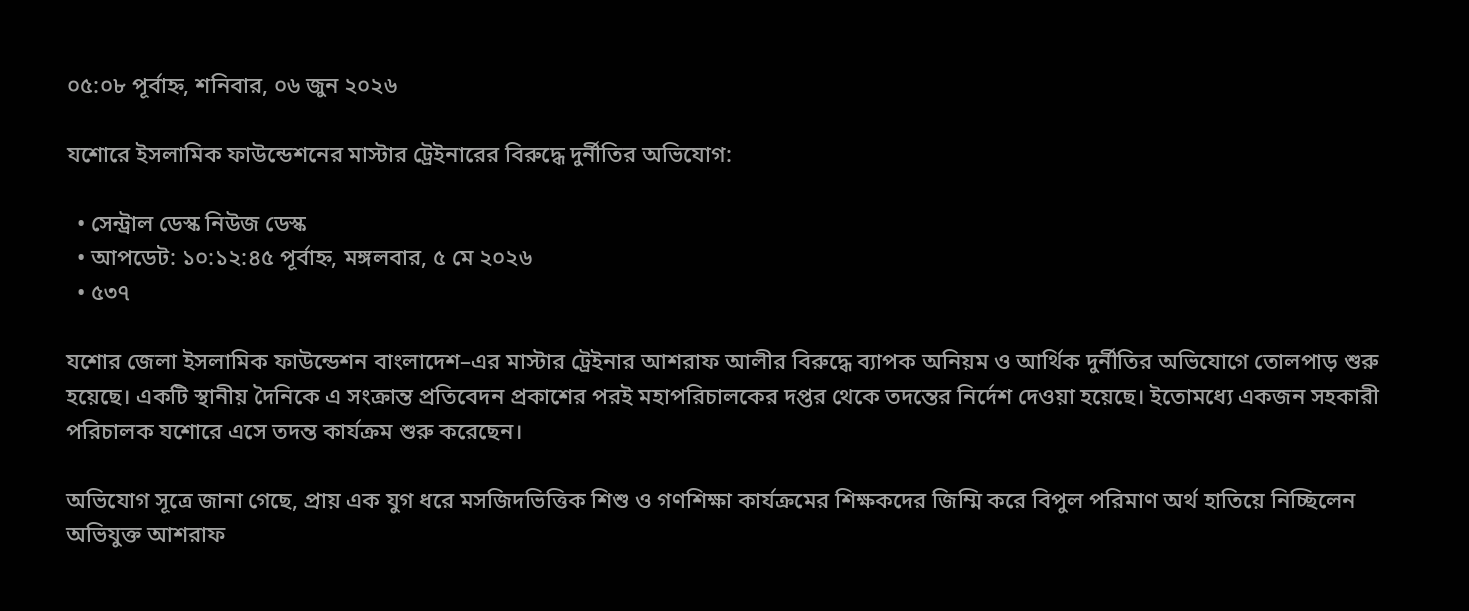০৫:০৮ পূর্বাহ্ন, শনিবার, ০৬ জুন ২০২৬

যশোরে ইসলামিক ফাউন্ডেশনের মাস্টার ট্রেইনারের বিরুদ্ধে দুর্নীতির অভিযোগ:

  • সেন্ট্রাল ডেস্ক নিউজ ডেস্ক
  • আপডেট: ১০:১২:৪৫ পূর্বাহ্ন, মঙ্গলবার, ৫ মে ২০২৬
  • ৫৩৭

যশোর জেলা ইসলামিক ফাউন্ডেশন বাংলাদেশ–এর মাস্টার ট্রেইনার আশরাফ আলীর বিরুদ্ধে ব্যাপক অনিয়ম ও আর্থিক দুর্নীতির অভিযোগে তোলপাড় শুরু হয়েছে। একটি স্থানীয় দৈনিকে এ সংক্রান্ত প্রতিবেদন প্রকাশের পরই মহাপরিচালকের দপ্তর থেকে তদন্তের নির্দেশ দেওয়া হয়েছে। ইতোমধ্যে একজন সহকারী পরিচালক যশোরে এসে তদন্ত কার্যক্রম শুরু করেছেন।

অভিযোগ সূত্রে জানা গেছে, প্রায় এক যুগ ধরে মসজিদভিত্তিক শিশু ও গণশিক্ষা কার্যক্রমের শিক্ষকদের জিম্মি করে বিপুল পরিমাণ অর্থ হাতিয়ে নিচ্ছিলেন অভিযুক্ত আশরাফ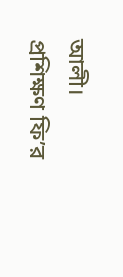আলী। প্রশিক্ষণ ফি’র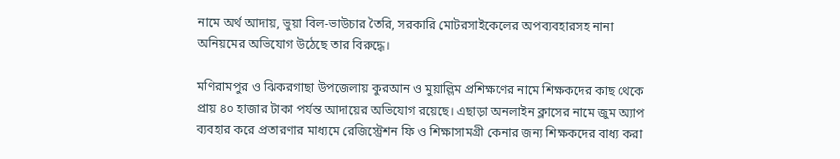নামে অর্থ আদায়, ভুয়া বিল-ভাউচার তৈরি, সরকারি মোটরসাইকেলের অপব্যবহারসহ নানা অনিয়মের অভিযোগ উঠেছে তার বিরুদ্ধে।

মণিরামপুর ও ঝিকরগাছা উপজেলায় কুরআন ও মুয়াল্লিম প্রশিক্ষণের নামে শিক্ষকদের কাছ থেকে প্রায় ৪০ হাজার টাকা পর্যন্ত আদায়ের অভিযোগ রয়েছে। এছাড়া অনলাইন ক্লাসের নামে জুম অ্যাপ ব্যবহার করে প্রতারণার মাধ্যমে রেজিস্ট্রেশন ফি ও শিক্ষাসামগ্রী কেনার জন্য শিক্ষকদের বাধ্য করা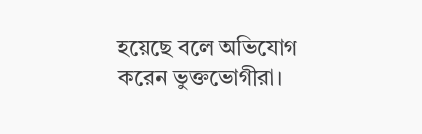হয়েছে বলে অভিযোগ করেন ভুক্তভোগীরা।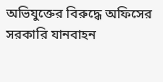অভিযুক্তের বিরুদ্ধে অফিসের সরকারি যানবাহন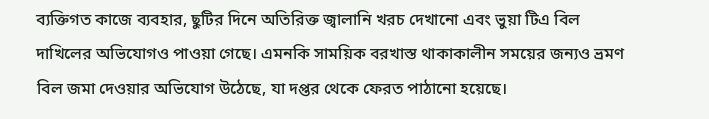ব্যক্তিগত কাজে ব্যবহার, ছুটির দিনে অতিরিক্ত জ্বালানি খরচ দেখানো এবং ভুয়া টিএ বিল দাখিলের অভিযোগও পাওয়া গেছে। এমনকি সাময়িক বরখাস্ত থাকাকালীন সময়ের জন্যও ভ্রমণ বিল জমা দেওয়ার অভিযোগ উঠেছে, যা দপ্তর থেকে ফেরত পাঠানো হয়েছে।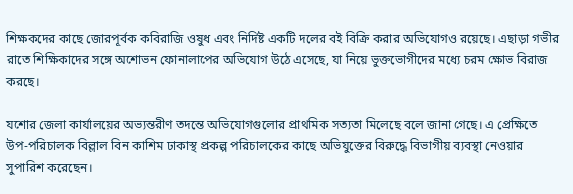শিক্ষকদের কাছে জোরপূর্বক কবিরাজি ওষুধ এবং নির্দিষ্ট একটি দলের বই বিক্রি করার অভিযোগও রয়েছে। এছাড়া গভীর রাতে শিক্ষিকাদের সঙ্গে অশোভন ফোনালাপের অভিযোগ উঠে এসেছে, যা নিয়ে ভুক্তভোগীদের মধ্যে চরম ক্ষোভ বিরাজ করছে।

যশোর জেলা কার্যালয়ের অভ্যন্তরীণ তদন্তে অভিযোগগুলোর প্রাথমিক সত্যতা মিলেছে বলে জানা গেছে। এ প্রেক্ষিতে উপ-পরিচালক বিল্লাল বিন কাশিম ঢাকাস্থ প্রকল্প পরিচালকের কাছে অভিযুক্তের বিরুদ্ধে বিভাগীয় ব্যবস্থা নেওয়ার সুপারিশ করেছেন।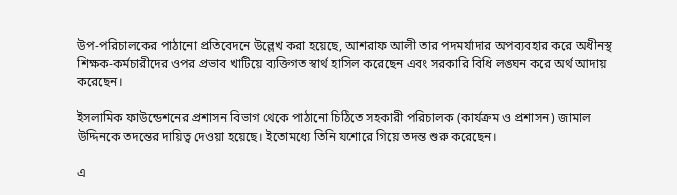উপ-পরিচালকের পাঠানো প্রতিবেদনে উল্লেখ করা হয়েছে, আশরাফ আলী তার পদমর্যাদার অপব্যবহার করে অধীনস্থ শিক্ষক-কর্মচারীদের ওপর প্রভাব খাটিয়ে ব্যক্তিগত স্বার্থ হাসিল করেছেন এবং সরকারি বিধি লঙ্ঘন করে অর্থ আদায় করেছেন।

ইসলামিক ফাউন্ডেশনের প্রশাসন বিভাগ থেকে পাঠানো চিঠিতে সহকারী পরিচালক (কার্যক্রম ও প্রশাসন) জামাল উদ্দিনকে তদন্তের দায়িত্ব দেওয়া হয়েছে। ইতোমধ্যে তিনি যশোরে গিয়ে তদন্ত শুরু করেছেন।

এ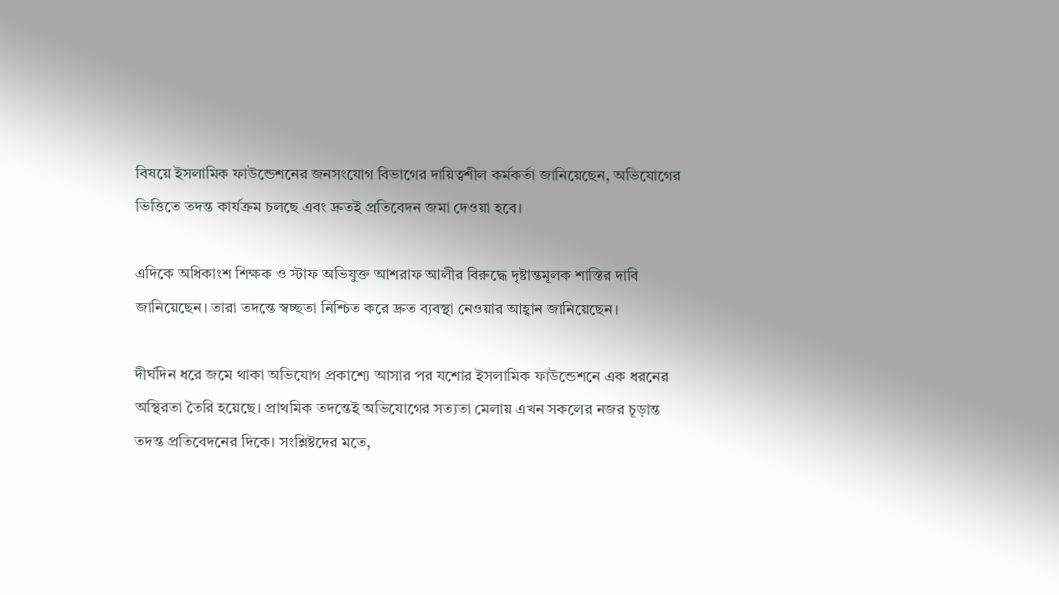বিষয়ে ইসলামিক ফাউন্ডেশনের জনসংযোগ বিভাগের দায়িত্বশীল কর্মকর্তা জানিয়েছেন, অভিযোগের ভিত্তিতে তদন্ত কার্যক্রম চলছে এবং দ্রুতই প্রতিবেদন জমা দেওয়া হবে।

এদিকে অধিকাংশ শিক্ষক ও স্টাফ অভিযুক্ত আশরাফ আলীর বিরুদ্ধে দৃষ্টান্তমূলক শাস্তির দাবি জানিয়েছেন। তারা তদন্তে স্বচ্ছতা নিশ্চিত করে দ্রুত ব্যবস্থা নেওয়ার আহ্বান জানিয়েছেন।

দীর্ঘদিন ধরে জমে থাকা অভিযোগ প্রকাশ্যে আসার পর যশোর ইসলামিক ফাউন্ডেশনে এক ধরনের অস্থিরতা তৈরি হয়েছে। প্রাথমিক তদন্তেই অভিযোগের সত্যতা মেলায় এখন সকলের নজর চূড়ান্ত তদন্ত প্রতিবেদনের দিকে। সংশ্লিষ্টদের মতে,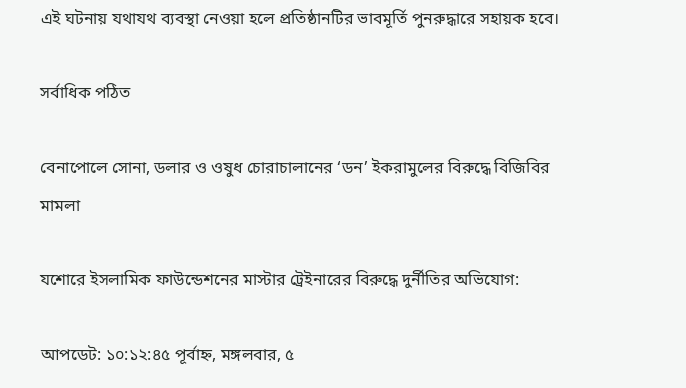এই ঘটনায় যথাযথ ব্যবস্থা নেওয়া হলে প্রতিষ্ঠানটির ভাবমূর্তি পুনরুদ্ধারে সহায়ক হবে।

সর্বাধিক পঠিত

বেনাপোলে সোনা, ডলার ও ওষুধ চোরাচালানের ‘ডন’ ইকরামুলের বিরুদ্ধে বিজিবির মামলা

যশোরে ইসলামিক ফাউন্ডেশনের মাস্টার ট্রেইনারের বিরুদ্ধে দুর্নীতির অভিযোগ:

আপডেট: ১০:১২:৪৫ পূর্বাহ্ন, মঙ্গলবার, ৫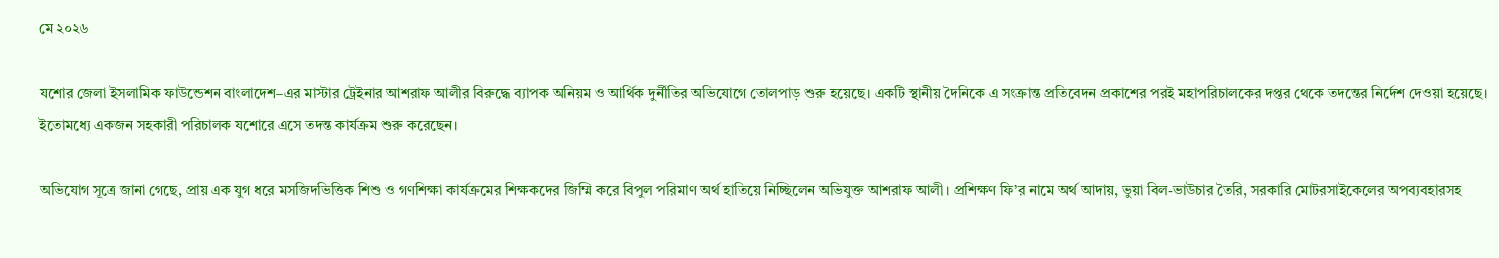মে ২০২৬

যশোর জেলা ইসলামিক ফাউন্ডেশন বাংলাদেশ–এর মাস্টার ট্রেইনার আশরাফ আলীর বিরুদ্ধে ব্যাপক অনিয়ম ও আর্থিক দুর্নীতির অভিযোগে তোলপাড় শুরু হয়েছে। একটি স্থানীয় দৈনিকে এ সংক্রান্ত প্রতিবেদন প্রকাশের পরই মহাপরিচালকের দপ্তর থেকে তদন্তের নির্দেশ দেওয়া হয়েছে। ইতোমধ্যে একজন সহকারী পরিচালক যশোরে এসে তদন্ত কার্যক্রম শুরু করেছেন।

অভিযোগ সূত্রে জানা গেছে, প্রায় এক যুগ ধরে মসজিদভিত্তিক শিশু ও গণশিক্ষা কার্যক্রমের শিক্ষকদের জিম্মি করে বিপুল পরিমাণ অর্থ হাতিয়ে নিচ্ছিলেন অভিযুক্ত আশরাফ আলী। প্রশিক্ষণ ফি’র নামে অর্থ আদায়, ভুয়া বিল-ভাউচার তৈরি, সরকারি মোটরসাইকেলের অপব্যবহারসহ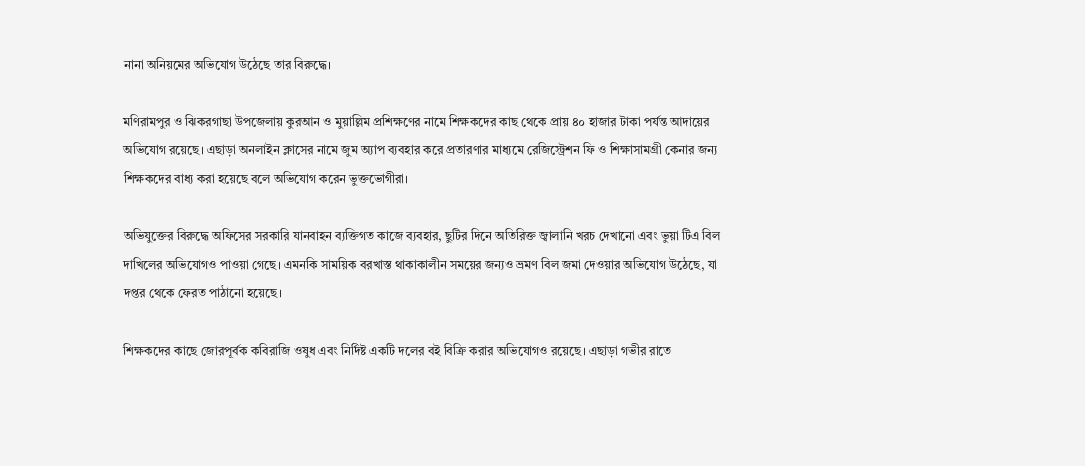নানা অনিয়মের অভিযোগ উঠেছে তার বিরুদ্ধে।

মণিরামপুর ও ঝিকরগাছা উপজেলায় কুরআন ও মুয়াল্লিম প্রশিক্ষণের নামে শিক্ষকদের কাছ থেকে প্রায় ৪০ হাজার টাকা পর্যন্ত আদায়ের অভিযোগ রয়েছে। এছাড়া অনলাইন ক্লাসের নামে জুম অ্যাপ ব্যবহার করে প্রতারণার মাধ্যমে রেজিস্ট্রেশন ফি ও শিক্ষাসামগ্রী কেনার জন্য শিক্ষকদের বাধ্য করা হয়েছে বলে অভিযোগ করেন ভুক্তভোগীরা।

অভিযুক্তের বিরুদ্ধে অফিসের সরকারি যানবাহন ব্যক্তিগত কাজে ব্যবহার, ছুটির দিনে অতিরিক্ত জ্বালানি খরচ দেখানো এবং ভুয়া টিএ বিল দাখিলের অভিযোগও পাওয়া গেছে। এমনকি সাময়িক বরখাস্ত থাকাকালীন সময়ের জন্যও ভ্রমণ বিল জমা দেওয়ার অভিযোগ উঠেছে, যা দপ্তর থেকে ফেরত পাঠানো হয়েছে।

শিক্ষকদের কাছে জোরপূর্বক কবিরাজি ওষুধ এবং নির্দিষ্ট একটি দলের বই বিক্রি করার অভিযোগও রয়েছে। এছাড়া গভীর রাতে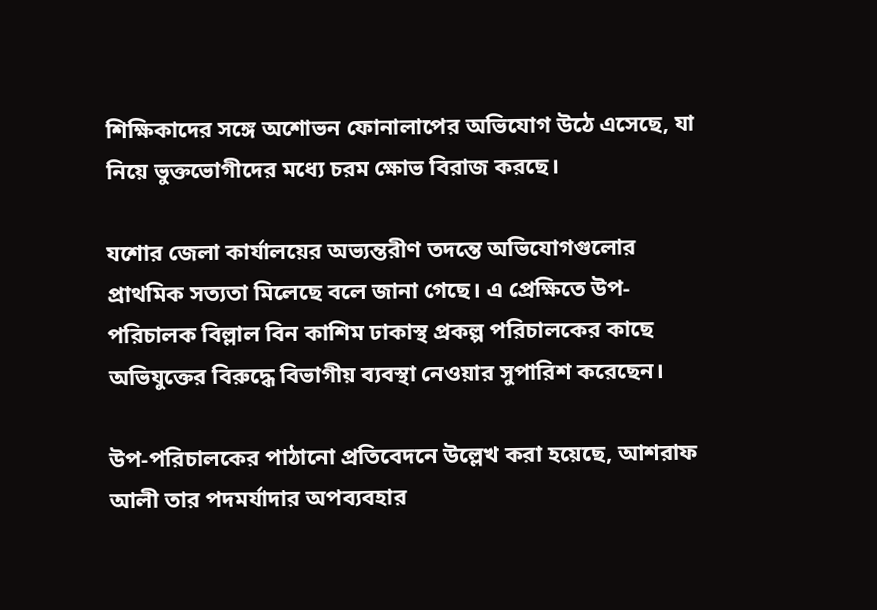শিক্ষিকাদের সঙ্গে অশোভন ফোনালাপের অভিযোগ উঠে এসেছে, যা নিয়ে ভুক্তভোগীদের মধ্যে চরম ক্ষোভ বিরাজ করছে।

যশোর জেলা কার্যালয়ের অভ্যন্তরীণ তদন্তে অভিযোগগুলোর প্রাথমিক সত্যতা মিলেছে বলে জানা গেছে। এ প্রেক্ষিতে উপ-পরিচালক বিল্লাল বিন কাশিম ঢাকাস্থ প্রকল্প পরিচালকের কাছে অভিযুক্তের বিরুদ্ধে বিভাগীয় ব্যবস্থা নেওয়ার সুপারিশ করেছেন।

উপ-পরিচালকের পাঠানো প্রতিবেদনে উল্লেখ করা হয়েছে, আশরাফ আলী তার পদমর্যাদার অপব্যবহার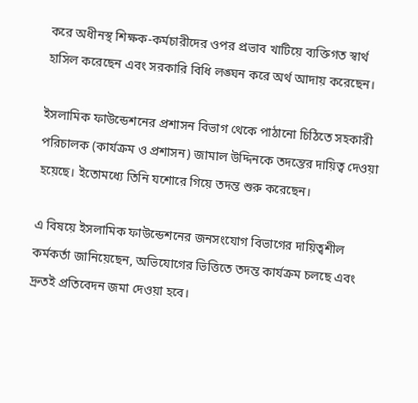করে অধীনস্থ শিক্ষক-কর্মচারীদের ওপর প্রভাব খাটিয়ে ব্যক্তিগত স্বার্থ হাসিল করেছেন এবং সরকারি বিধি লঙ্ঘন করে অর্থ আদায় করেছেন।

ইসলামিক ফাউন্ডেশনের প্রশাসন বিভাগ থেকে পাঠানো চিঠিতে সহকারী পরিচালক (কার্যক্রম ও প্রশাসন) জামাল উদ্দিনকে তদন্তের দায়িত্ব দেওয়া হয়েছে। ইতোমধ্যে তিনি যশোরে গিয়ে তদন্ত শুরু করেছেন।

এ বিষয়ে ইসলামিক ফাউন্ডেশনের জনসংযোগ বিভাগের দায়িত্বশীল কর্মকর্তা জানিয়েছেন, অভিযোগের ভিত্তিতে তদন্ত কার্যক্রম চলছে এবং দ্রুতই প্রতিবেদন জমা দেওয়া হবে।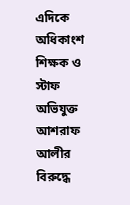এদিকে অধিকাংশ শিক্ষক ও স্টাফ অভিযুক্ত আশরাফ আলীর বিরুদ্ধে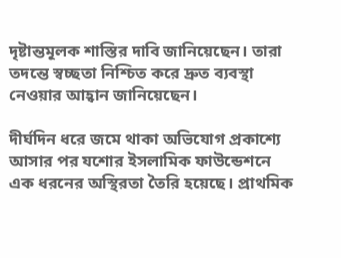দৃষ্টান্তমূলক শাস্তির দাবি জানিয়েছেন। তারা তদন্তে স্বচ্ছতা নিশ্চিত করে দ্রুত ব্যবস্থা নেওয়ার আহ্বান জানিয়েছেন।

দীর্ঘদিন ধরে জমে থাকা অভিযোগ প্রকাশ্যে আসার পর যশোর ইসলামিক ফাউন্ডেশনে এক ধরনের অস্থিরতা তৈরি হয়েছে। প্রাথমিক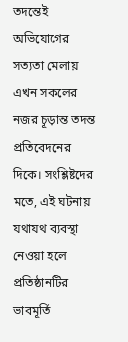তদন্তেই অভিযোগের সত্যতা মেলায় এখন সকলের নজর চূড়ান্ত তদন্ত প্রতিবেদনের দিকে। সংশ্লিষ্টদের মতে, এই ঘটনায় যথাযথ ব্যবস্থা নেওয়া হলে প্রতিষ্ঠানটির ভাবমূর্তি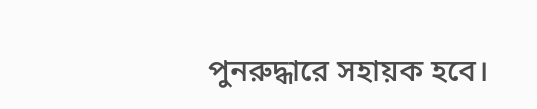পুনরুদ্ধারে সহায়ক হবে।